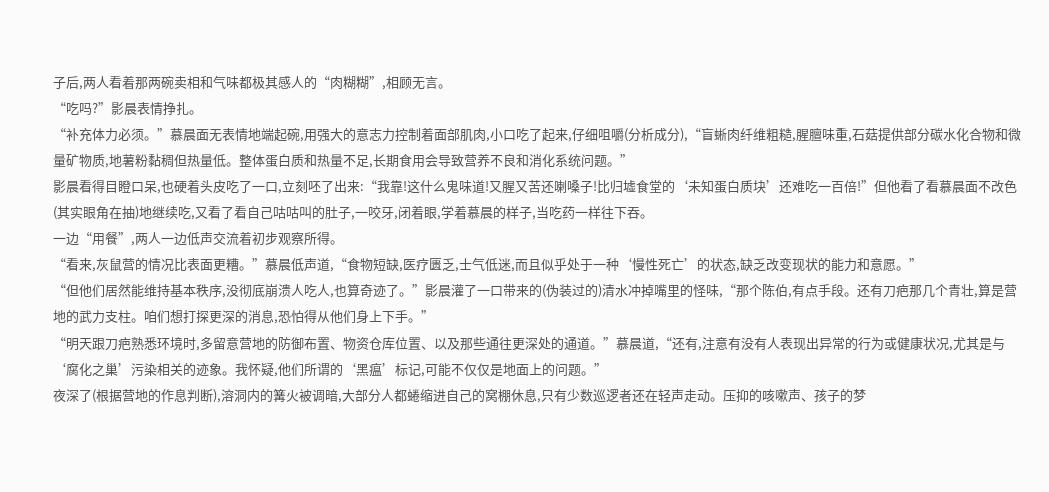子后,两人看着那两碗卖相和气味都极其感人的“肉糊糊”,相顾无言。
“吃吗?”影晨表情挣扎。
“补充体力必须。”慕晨面无表情地端起碗,用强大的意志力控制着面部肌肉,小口吃了起来,仔细咀嚼(分析成分),“盲蜥肉纤维粗糙,腥膻味重,石菇提供部分碳水化合物和微量矿物质,地薯粉黏稠但热量低。整体蛋白质和热量不足,长期食用会导致营养不良和消化系统问题。”
影晨看得目瞪口呆,也硬着头皮吃了一口,立刻呸了出来:“我靠!这什么鬼味道!又腥又苦还喇嗓子!比归墟食堂的‘未知蛋白质块’还难吃一百倍!”但他看了看慕晨面不改色(其实眼角在抽)地继续吃,又看了看自己咕咕叫的肚子,一咬牙,闭着眼,学着慕晨的样子,当吃药一样往下吞。
一边“用餐”,两人一边低声交流着初步观察所得。
“看来,灰鼠营的情况比表面更糟。”慕晨低声道,“食物短缺,医疗匮乏,士气低迷,而且似乎处于一种‘慢性死亡’的状态,缺乏改变现状的能力和意愿。”
“但他们居然能维持基本秩序,没彻底崩溃人吃人,也算奇迹了。”影晨灌了一口带来的(伪装过的)清水冲掉嘴里的怪味,“那个陈伯,有点手段。还有刀疤那几个青壮,算是营地的武力支柱。咱们想打探更深的消息,恐怕得从他们身上下手。”
“明天跟刀疤熟悉环境时,多留意营地的防御布置、物资仓库位置、以及那些通往更深处的通道。”慕晨道,“还有,注意有没有人表现出异常的行为或健康状况,尤其是与‘腐化之巢’污染相关的迹象。我怀疑,他们所谓的‘黑瘟’标记,可能不仅仅是地面上的问题。”
夜深了(根据营地的作息判断),溶洞内的篝火被调暗,大部分人都蜷缩进自己的窝棚休息,只有少数巡逻者还在轻声走动。压抑的咳嗽声、孩子的梦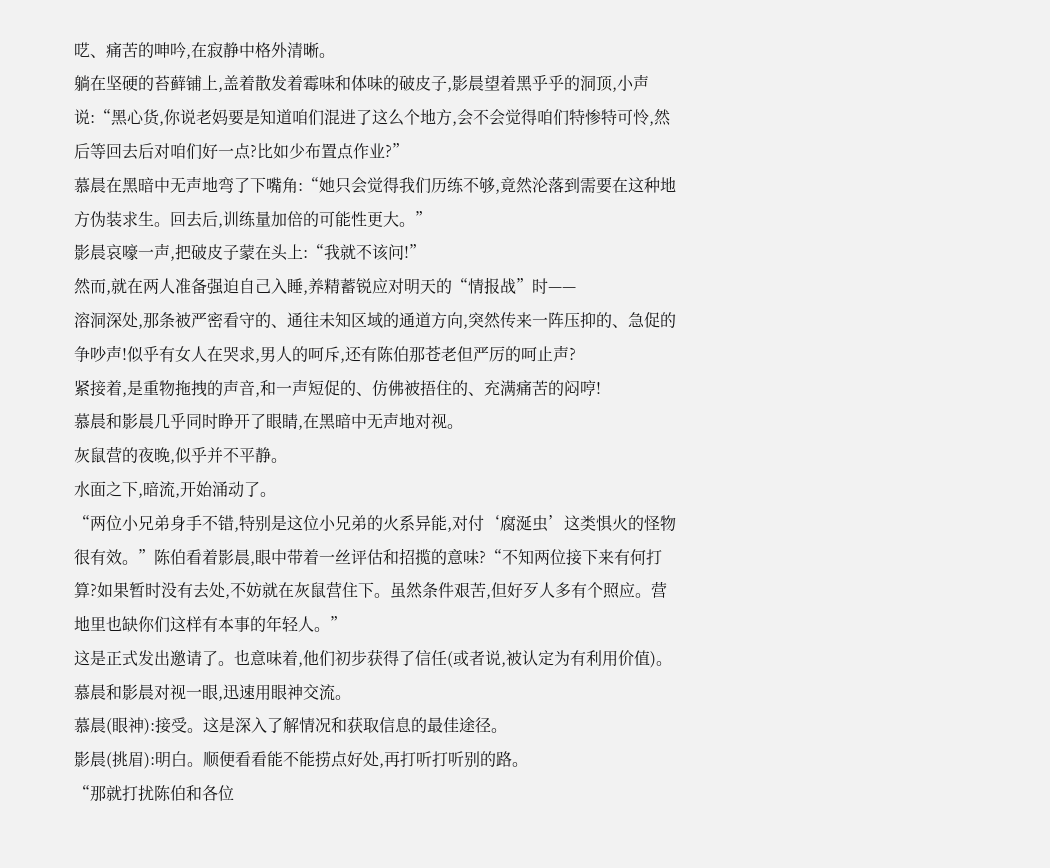呓、痛苦的呻吟,在寂静中格外清晰。
躺在坚硬的苔藓铺上,盖着散发着霉味和体味的破皮子,影晨望着黑乎乎的洞顶,小声说:“黑心货,你说老妈要是知道咱们混进了这么个地方,会不会觉得咱们特惨特可怜,然后等回去后对咱们好一点?比如少布置点作业?”
慕晨在黑暗中无声地弯了下嘴角:“她只会觉得我们历练不够,竟然沦落到需要在这种地方伪装求生。回去后,训练量加倍的可能性更大。”
影晨哀嚎一声,把破皮子蒙在头上:“我就不该问!”
然而,就在两人准备强迫自己入睡,养精蓄锐应对明天的“情报战”时——
溶洞深处,那条被严密看守的、通往未知区域的通道方向,突然传来一阵压抑的、急促的争吵声!似乎有女人在哭求,男人的呵斥,还有陈伯那苍老但严厉的呵止声?
紧接着,是重物拖拽的声音,和一声短促的、仿佛被捂住的、充满痛苦的闷哼!
慕晨和影晨几乎同时睁开了眼睛,在黑暗中无声地对视。
灰鼠营的夜晚,似乎并不平静。
水面之下,暗流,开始涌动了。
“两位小兄弟身手不错,特别是这位小兄弟的火系异能,对付‘腐涎虫’这类惧火的怪物很有效。”陈伯看着影晨,眼中带着一丝评估和招揽的意味?“不知两位接下来有何打算?如果暂时没有去处,不妨就在灰鼠营住下。虽然条件艰苦,但好歹人多有个照应。营地里也缺你们这样有本事的年轻人。”
这是正式发出邀请了。也意味着,他们初步获得了信任(或者说,被认定为有利用价值)。
慕晨和影晨对视一眼,迅速用眼神交流。
慕晨(眼神):接受。这是深入了解情况和获取信息的最佳途径。
影晨(挑眉):明白。顺便看看能不能捞点好处,再打听打听别的路。
“那就打扰陈伯和各位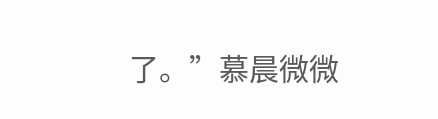了。”慕晨微微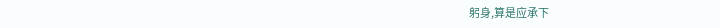躬身,算是应承下